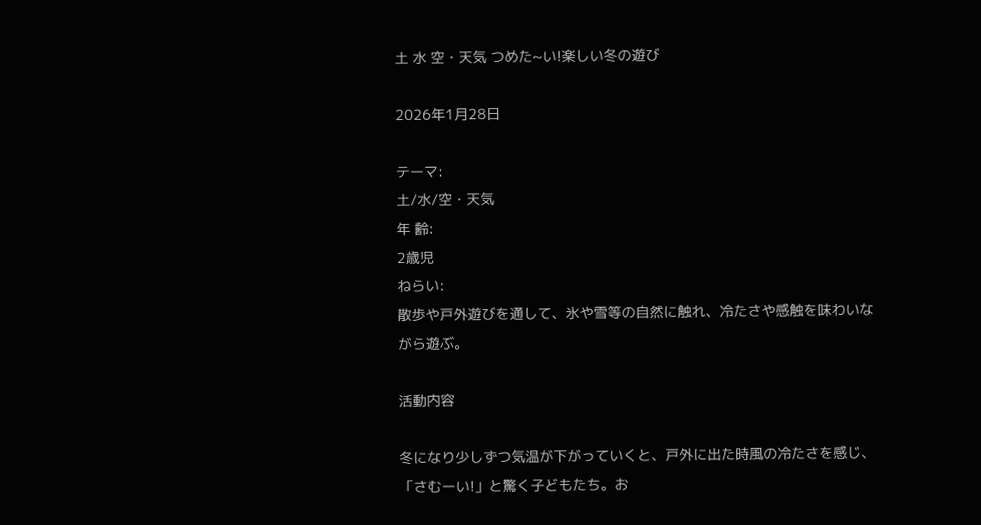土 水 空・天気 つめた~い!楽しい冬の遊び

2026年1月28日

テーマ:
土/水/空・天気
年 齢:
2歳児
ねらい:
散歩や戸外遊びを通して、氷や雪等の自然に触れ、冷たさや感触を味わいながら遊ぶ。

活動内容

冬になり少しずつ気温が下がっていくと、戸外に出た時風の冷たさを感じ、「さむーい!」と驚く子どもたち。お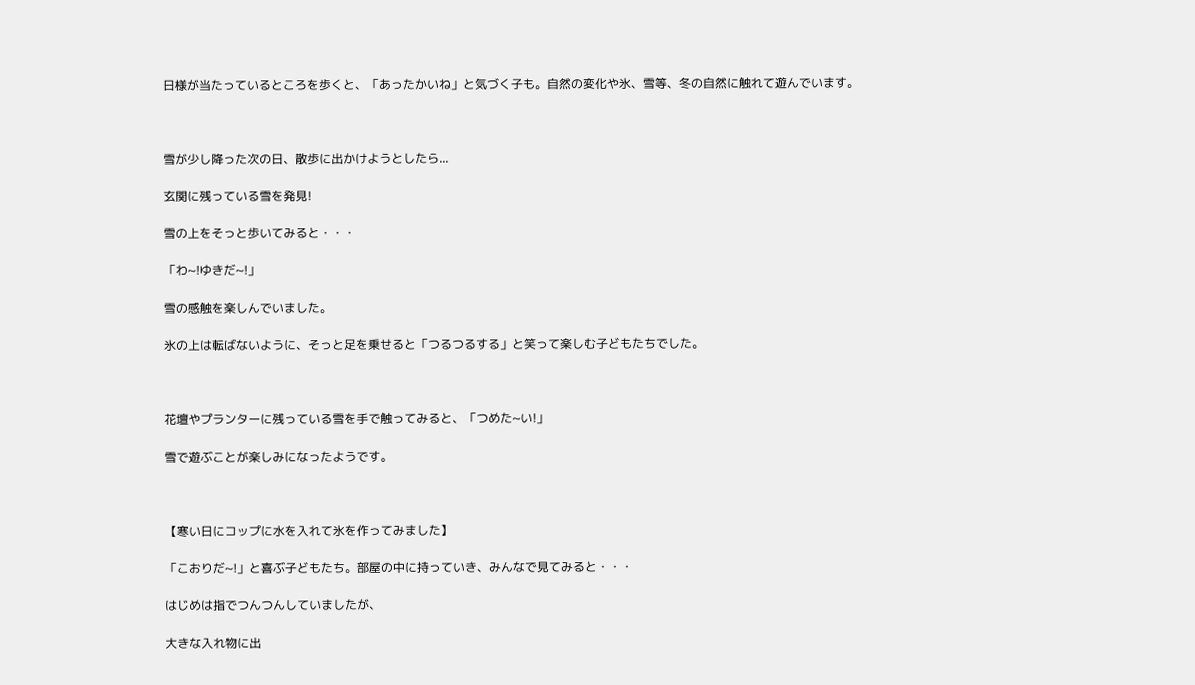日様が当たっているところを歩くと、「あったかいね」と気づく子も。自然の変化や氷、雪等、冬の自然に触れて遊んでいます。



雪が少し降った次の日、散歩に出かけようとしたら...

玄関に残っている雪を発見!

雪の上をそっと歩いてみると・・・

「わ~!ゆきだ~!」

雪の感触を楽しんでいました。

氷の上は転ばないように、そっと足を乗せると「つるつるする」と笑って楽しむ子どもたちでした。



花壇やプランターに残っている雪を手で触ってみると、「つめた~い!」

雪で遊ぶことが楽しみになったようです。



【寒い日にコップに水を入れて氷を作ってみました】

「こおりだ~!」と喜ぶ子どもたち。部屋の中に持っていき、みんなで見てみると・・・

はじめは指でつんつんしていましたが、

大きな入れ物に出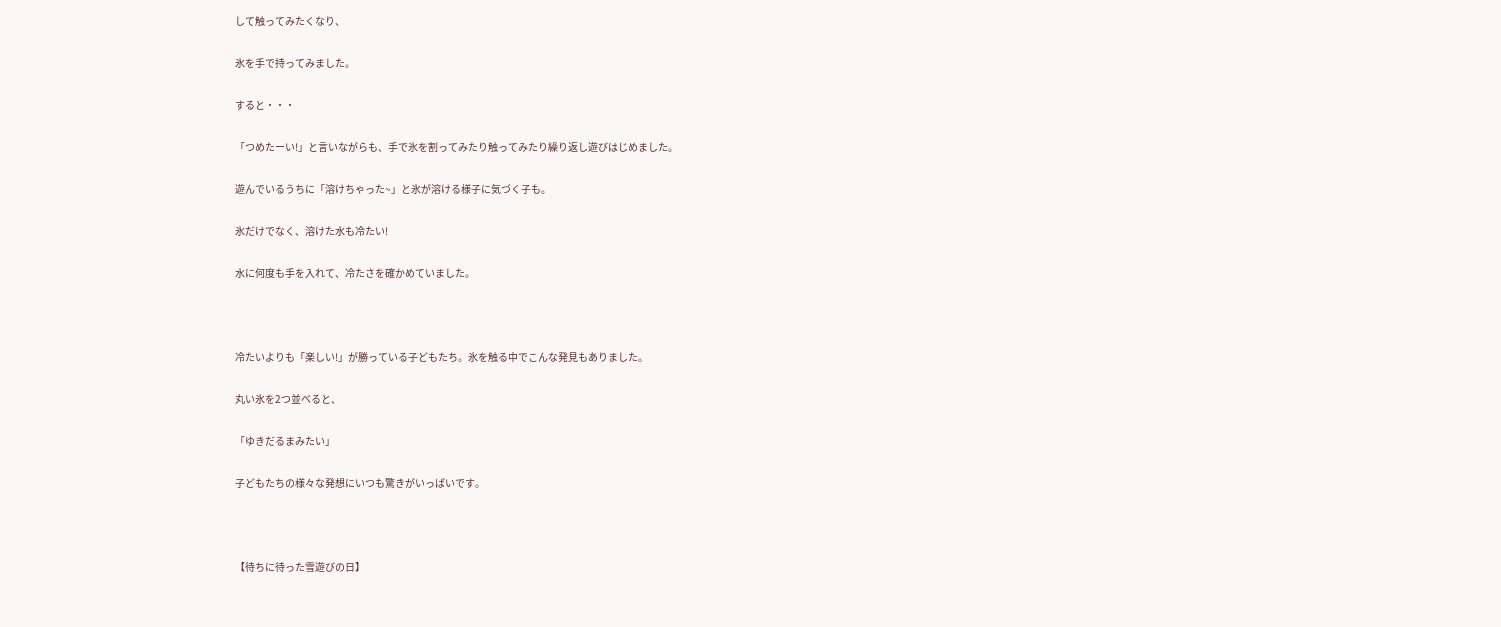して触ってみたくなり、

氷を手で持ってみました。

すると・・・

「つめたーい!」と言いながらも、手で氷を割ってみたり触ってみたり繰り返し遊びはじめました。

遊んでいるうちに「溶けちゃった~」と氷が溶ける様子に気づく子も。

氷だけでなく、溶けた水も冷たい!

水に何度も手を入れて、冷たさを確かめていました。



冷たいよりも「楽しい!」が勝っている子どもたち。氷を触る中でこんな発見もありました。

丸い氷を2つ並べると、

「ゆきだるまみたい」

子どもたちの様々な発想にいつも驚きがいっぱいです。



【待ちに待った雪遊びの日】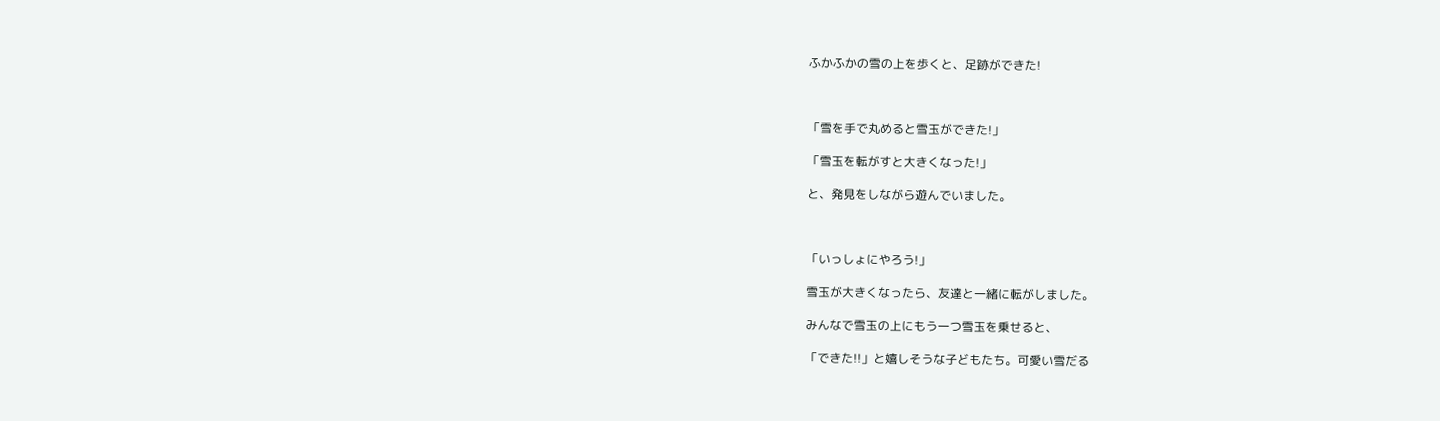ふかふかの雪の上を歩くと、足跡ができた!



「雪を手で丸めると雪玉ができた!」

「雪玉を転がすと大きくなった!」

と、発見をしながら遊んでいました。



「いっしょにやろう!」

雪玉が大きくなったら、友達と一緒に転がしました。

みんなで雪玉の上にもう一つ雪玉を乗せると、

「できた!!」と嬉しそうな子どもたち。可愛い雪だる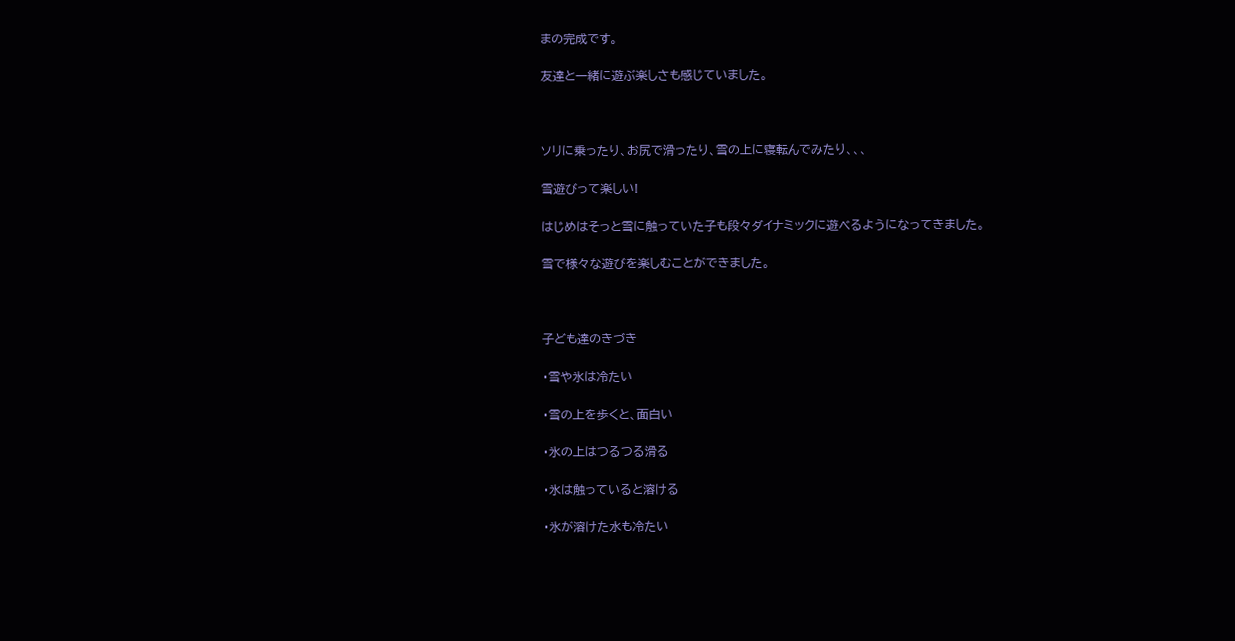まの完成です。

友達と一緒に遊ぶ楽しさも感じていました。



ソリに乗ったり、お尻で滑ったり、雪の上に寝転んでみたり、、、

雪遊びって楽しい!

はじめはそっと雪に触っていた子も段々ダイナミックに遊べるようになってきました。

雪で様々な遊びを楽しむことができました。



子ども達のきづき

・雪や氷は冷たい

・雪の上を歩くと、面白い

・氷の上はつるつる滑る

・氷は触っていると溶ける

・氷が溶けた水も冷たい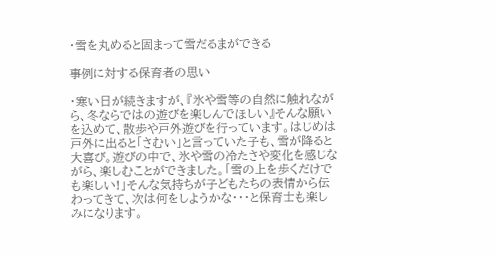・雪を丸めると固まって雪だるまができる

事例に対する保育者の思い

・寒い日が続きますが、『氷や雪等の自然に触れながら、冬ならではの遊びを楽しんでほしい』そんな願いを込めて、散歩や戸外遊びを行っています。はじめは戸外に出ると「さむい」と言っていた子も、雪が降ると大喜び。遊びの中で、氷や雪の冷たさや変化を感じながら、楽しむことができました。「雪の上を歩くだけでも楽しい!」そんな気持ちが子どもたちの表情から伝わってきて、次は何をしようかな・・・と保育士も楽しみになります。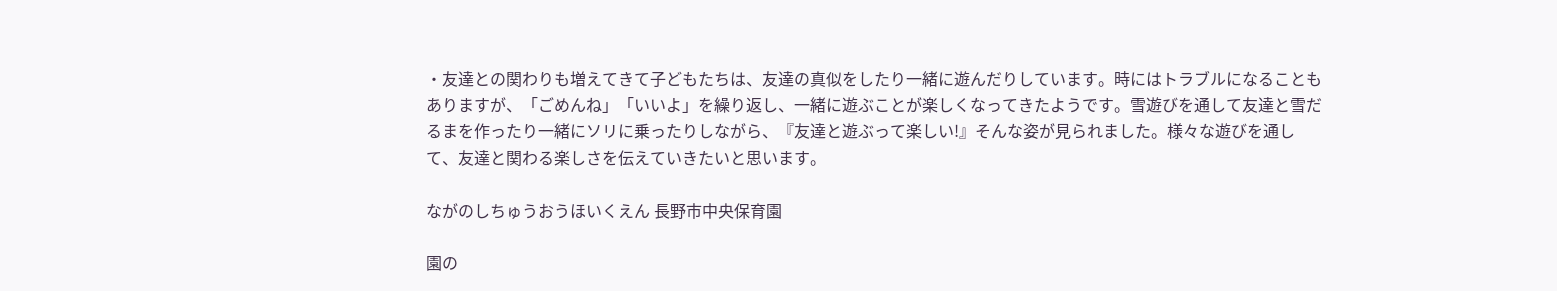・友達との関わりも増えてきて子どもたちは、友達の真似をしたり一緒に遊んだりしています。時にはトラブルになることもありますが、「ごめんね」「いいよ」を繰り返し、一緒に遊ぶことが楽しくなってきたようです。雪遊びを通して友達と雪だるまを作ったり一緒にソリに乗ったりしながら、『友達と遊ぶって楽しい!』そんな姿が見られました。様々な遊びを通して、友達と関わる楽しさを伝えていきたいと思います。

ながのしちゅうおうほいくえん 長野市中央保育園

園の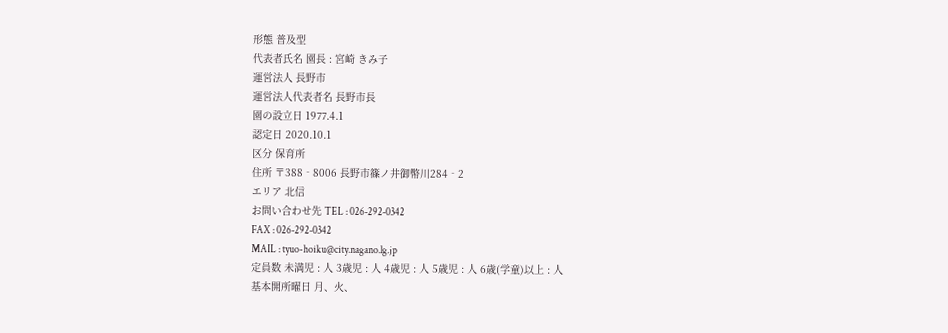形態 普及型
代表者氏名 園長 : 宮崎 きみ子
運営法人 長野市
運営法人代表者名 長野市長
園の設立日 1977.4.1
認定日 2020.10.1
区分 保育所
住所 〒388‐8006 長野市篠ノ井御幣川284‐2
エリア 北信
お問い合わせ先 TEL : 026‐292‐0342
FAX : 026‐292‐0342
MAIL : tyuo-hoiku@city.nagano.lg.jp
定員数 未満児 : 人 3歳児 : 人 4歳児 : 人 5歳児 : 人 6歳(学童)以上 : 人
基本開所曜日 月、火、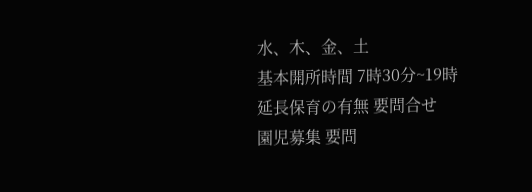水、木、金、土
基本開所時間 7時30分~19時
延長保育の有無 要問合せ
園児募集 要問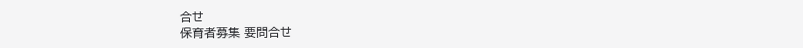合せ
保育者募集 要問合せ